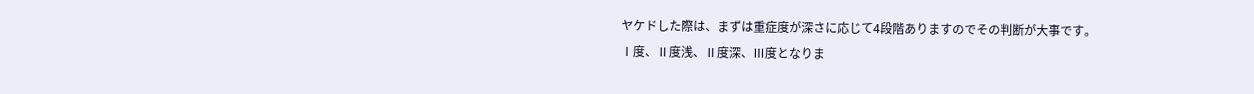ヤケドした際は、まずは重症度が深さに応じて4段階ありますのでその判断が大事です。
Ⅰ度、Ⅱ度浅、Ⅱ度深、Ⅲ度となりま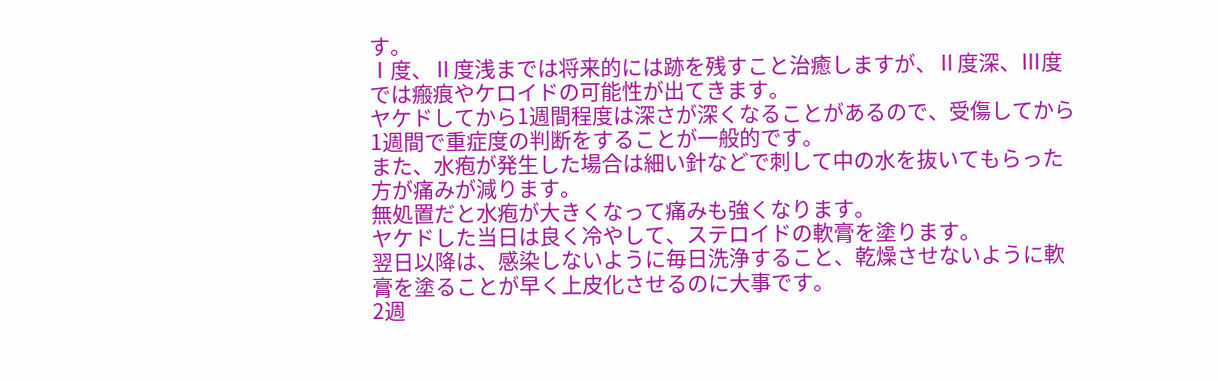す。
Ⅰ度、Ⅱ度浅までは将来的には跡を残すこと治癒しますが、Ⅱ度深、Ⅲ度では瘢痕やケロイドの可能性が出てきます。
ヤケドしてから1週間程度は深さが深くなることがあるので、受傷してから1週間で重症度の判断をすることが一般的です。
また、水疱が発生した場合は細い針などで刺して中の水を抜いてもらった方が痛みが減ります。
無処置だと水疱が大きくなって痛みも強くなります。
ヤケドした当日は良く冷やして、ステロイドの軟膏を塗ります。
翌日以降は、感染しないように毎日洗浄すること、乾燥させないように軟膏を塗ることが早く上皮化させるのに大事です。
2週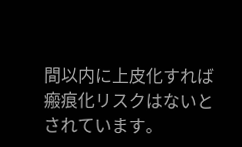間以内に上皮化すれば瘢痕化リスクはないとされています。